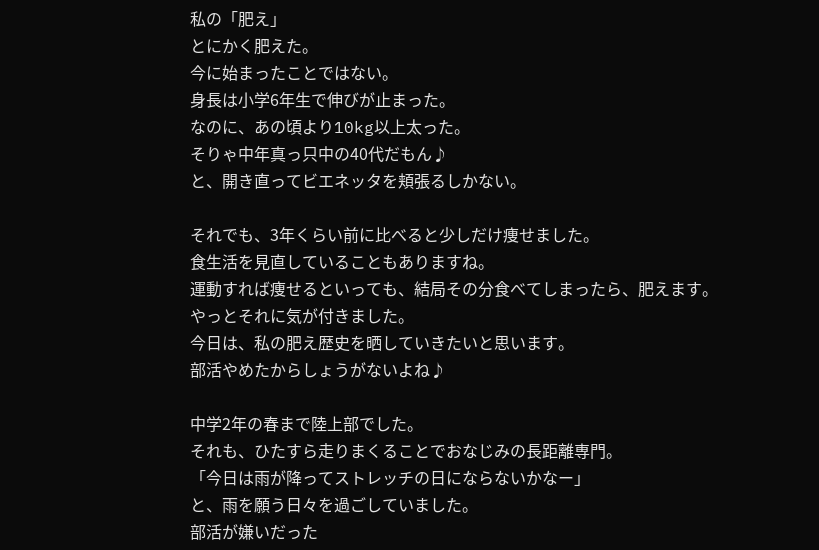私の「肥え」
とにかく肥えた。
今に始まったことではない。
身長は小学6年生で伸びが止まった。
なのに、あの頃より10kg以上太った。
そりゃ中年真っ只中の40代だもん♪
と、開き直ってビエネッタを頬張るしかない。

それでも、3年くらい前に比べると少しだけ痩せました。
食生活を見直していることもありますね。
運動すれば痩せるといっても、結局その分食べてしまったら、肥えます。
やっとそれに気が付きました。
今日は、私の肥え歴史を晒していきたいと思います。
部活やめたからしょうがないよね♪

中学2年の春まで陸上部でした。
それも、ひたすら走りまくることでおなじみの長距離専門。
「今日は雨が降ってストレッチの日にならないかなー」
と、雨を願う日々を過ごしていました。
部活が嫌いだった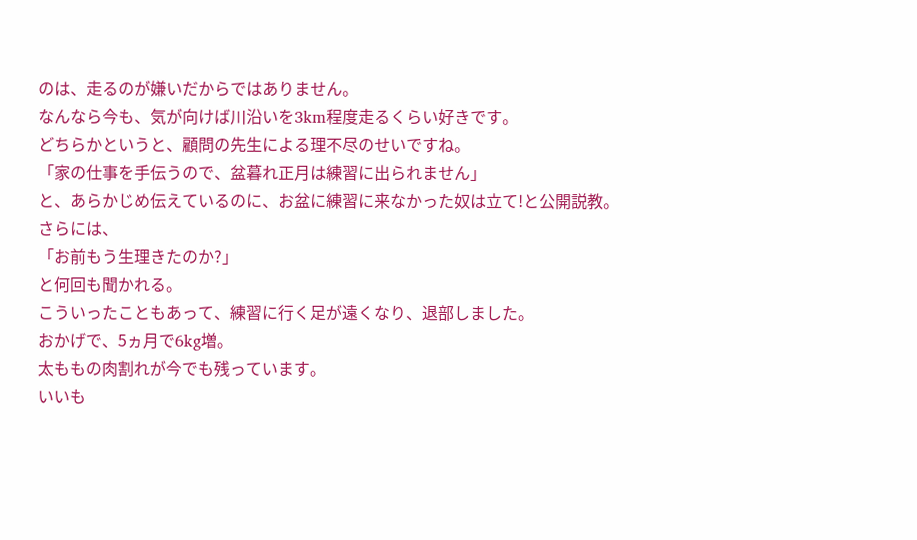のは、走るのが嫌いだからではありません。
なんなら今も、気が向けば川沿いを3km程度走るくらい好きです。
どちらかというと、顧問の先生による理不尽のせいですね。
「家の仕事を手伝うので、盆暮れ正月は練習に出られません」
と、あらかじめ伝えているのに、お盆に練習に来なかった奴は立て!と公開説教。
さらには、
「お前もう生理きたのか?」
と何回も聞かれる。
こういったこともあって、練習に行く足が遠くなり、退部しました。
おかげで、5ヵ月で6kg増。
太ももの肉割れが今でも残っています。
いいも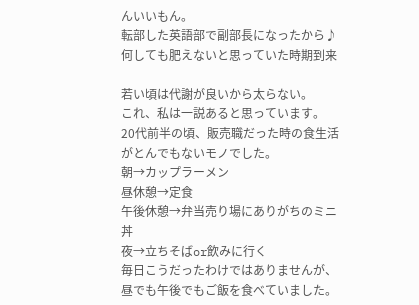んいいもん。
転部した英語部で副部長になったから♪
何しても肥えないと思っていた時期到来

若い頃は代謝が良いから太らない。
これ、私は一説あると思っています。
20代前半の頃、販売職だった時の食生活がとんでもないモノでした。
朝→カップラーメン
昼休憩→定食
午後休憩→弁当売り場にありがちのミニ丼
夜→立ちそばor飲みに行く
毎日こうだったわけではありませんが、昼でも午後でもご飯を食べていました。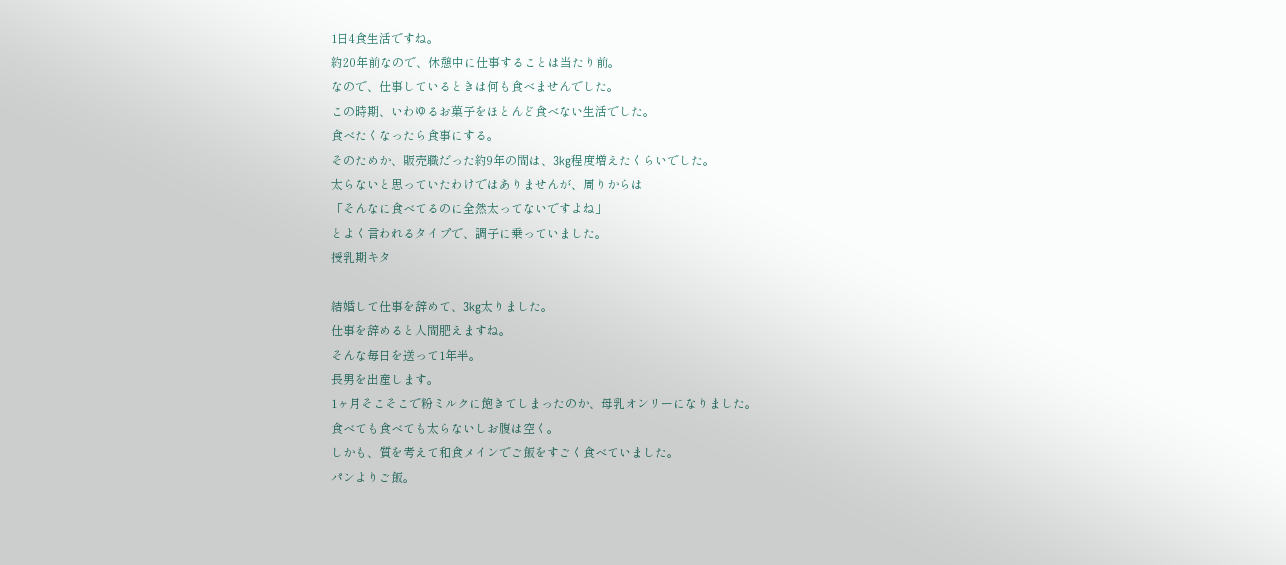1日4食生活ですね。
約20年前なので、休憩中に仕事することは当たり前。
なので、仕事しているときは何も食べませんでした。
この時期、いわゆるお菓子をほとんど食べない生活でした。
食べたくなったら食事にする。
そのためか、販売職だった約9年の間は、3kg程度増えたくらいでした。
太らないと思っていたわけではありませんが、周りからは
「そんなに食べてるのに全然太ってないですよね」
とよく言われるタイプで、調子に乗っていました。
授乳期キタ

結婚して仕事を辞めて、3kg太りました。
仕事を辞めると人間肥えますね。
そんな毎日を送って1年半。
長男を出産します。
1ヶ月そこそこで粉ミルクに飽きてしまったのか、母乳オンリーになりました。
食べても食べても太らないしお腹は空く。
しかも、質を考えて和食メインでご飯をすごく食べていました。
パンよりご飯。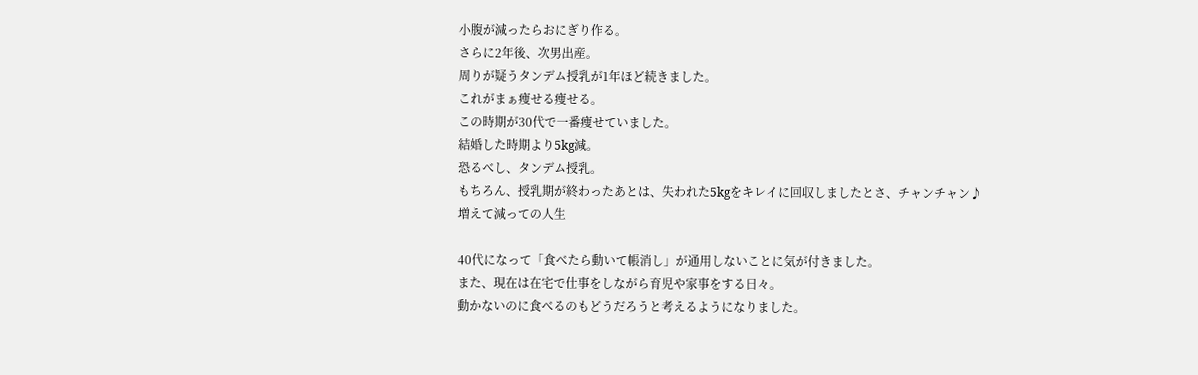小腹が減ったらおにぎり作る。
さらに2年後、次男出産。
周りが疑うタンデム授乳が1年ほど続きました。
これがまぁ痩せる痩せる。
この時期が30代で一番痩せていました。
結婚した時期より5kg減。
恐るべし、タンデム授乳。
もちろん、授乳期が終わったあとは、失われた5kgをキレイに回収しましたとさ、チャンチャン♪
増えて減っての人生

40代になって「食べたら動いて帳消し」が通用しないことに気が付きました。
また、現在は在宅で仕事をしながら育児や家事をする日々。
動かないのに食べるのもどうだろうと考えるようになりました。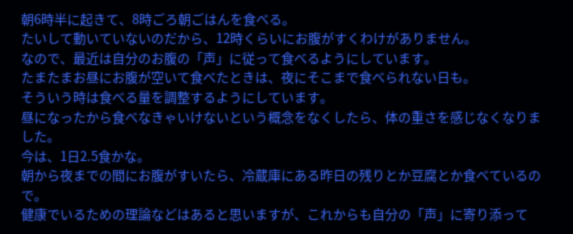朝6時半に起きて、8時ごろ朝ごはんを食べる。
たいして動いていないのだから、12時くらいにお腹がすくわけがありません。
なので、最近は自分のお腹の「声」に従って食べるようにしています。
たまたまお昼にお腹が空いて食べたときは、夜にそこまで食べられない日も。
そういう時は食べる量を調整するようにしています。
昼になったから食べなきゃいけないという概念をなくしたら、体の重さを感じなくなりました。
今は、1日2.5食かな。
朝から夜までの間にお腹がすいたら、冷蔵庫にある昨日の残りとか豆腐とか食べているので。
健康でいるための理論などはあると思いますが、これからも自分の「声」に寄り添って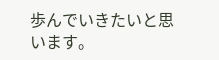歩んでいきたいと思います。